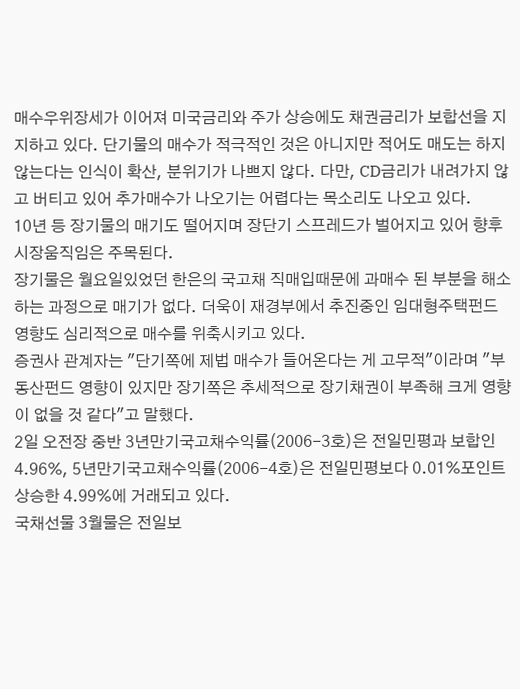매수우위장세가 이어져 미국금리와 주가 상승에도 채권금리가 보합선을 지지하고 있다. 단기물의 매수가 적극적인 것은 아니지만 적어도 매도는 하지 않는다는 인식이 확산, 분위기가 나쁘지 않다. 다만, CD금리가 내려가지 않고 버티고 있어 추가매수가 나오기는 어렵다는 목소리도 나오고 있다.
10년 등 장기물의 매기도 떨어지며 장단기 스프레드가 벌어지고 있어 향후 시장움직임은 주목된다.
장기물은 월요일있었던 한은의 국고채 직매입때문에 과매수 된 부분을 해소하는 과정으로 매기가 없다. 더욱이 재경부에서 추진중인 임대형주택펀드 영향도 심리적으로 매수를 위축시키고 있다.
증권사 관계자는 "단기쪽에 제법 매수가 들어온다는 게 고무적"이라며 "부동산펀드 영향이 있지만 장기쪽은 추세적으로 장기채권이 부족해 크게 영향이 없을 것 같다"고 말했다.
2일 오전장 중반 3년만기국고채수익률(2006-3호)은 전일민평과 보합인 4.96%, 5년만기국고채수익률(2006-4호)은 전일민평보다 0.01%포인트 상승한 4.99%에 거래되고 있다.
국채선물 3월물은 전일보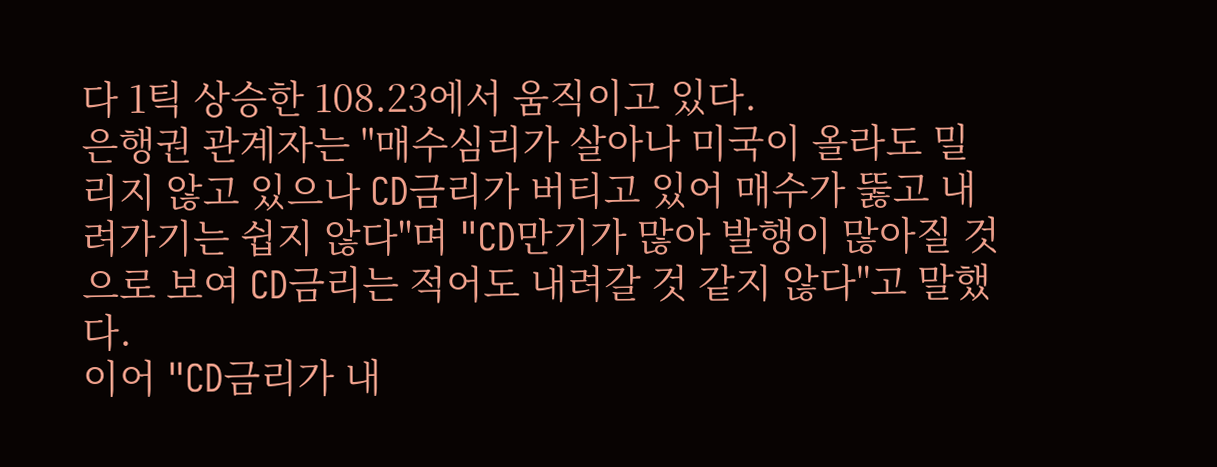다 1틱 상승한 108.23에서 움직이고 있다.
은행권 관계자는 "매수심리가 살아나 미국이 올라도 밀리지 않고 있으나 CD금리가 버티고 있어 매수가 뚫고 내려가기는 쉽지 않다"며 "CD만기가 많아 발행이 많아질 것으로 보여 CD금리는 적어도 내려갈 것 같지 않다"고 말했다.
이어 "CD금리가 내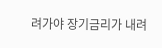려가야 장기금리가 내려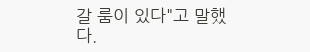갈 룸이 있다"고 말했다.